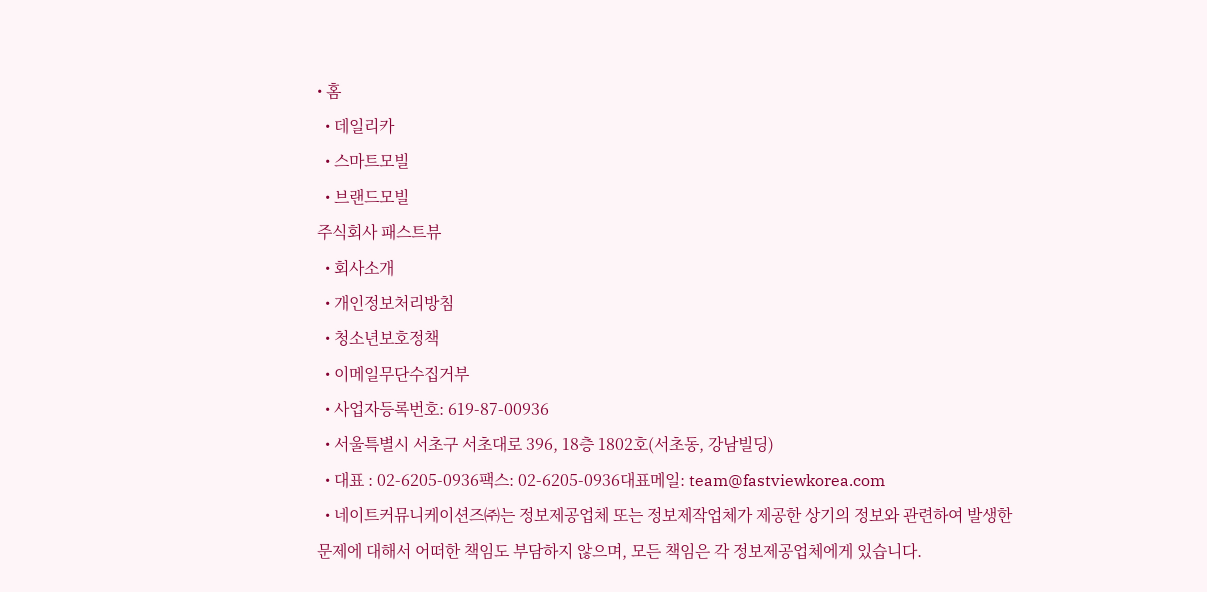• 홈
  • 데일리카
  • 스마트모빌
  • 브랜드모빌
주식회사 패스트뷰
  • 회사소개
  • 개인정보처리방침
  • 청소년보호정책
  • 이메일무단수집거부
  • 사업자등록번호: 619-87-00936
  • 서울특별시 서초구 서초대로 396, 18층 1802호(서초동, 강남빌딩)
  • 대표 : 02-6205-0936팩스: 02-6205-0936대표메일: team@fastviewkorea.com
  • 네이트커뮤니케이션즈㈜는 정보제공업체 또는 정보제작업체가 제공한 상기의 정보와 관련하여 발생한 문제에 대해서 어떠한 책임도 부담하지 않으며, 모든 책임은 각 정보제공업체에게 있습니다.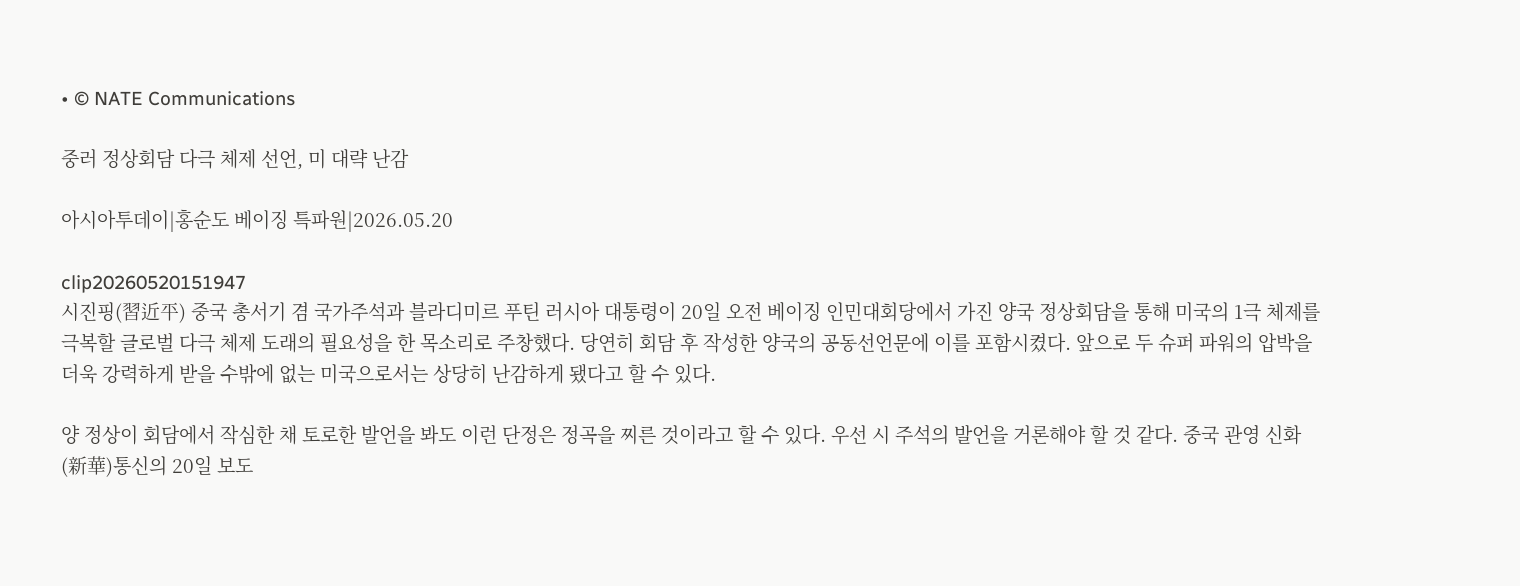• © NATE Communications

중러 정상회담 다극 체제 선언, 미 대략 난감

아시아투데이|홍순도 베이징 특파원|2026.05.20

clip20260520151947
시진핑(習近平) 중국 총서기 겸 국가주석과 블라디미르 푸틴 러시아 대통령이 20일 오전 베이징 인민대회당에서 가진 양국 정상회담을 통해 미국의 1극 체제를 극복할 글로벌 다극 체제 도래의 필요성을 한 목소리로 주창했다. 당연히 회담 후 작성한 양국의 공동선언문에 이를 포함시켰다. 앞으로 두 슈퍼 파워의 압박을 더욱 강력하게 받을 수밖에 없는 미국으로서는 상당히 난감하게 됐다고 할 수 있다.

양 정상이 회담에서 작심한 채 토로한 발언을 봐도 이런 단정은 정곡을 찌른 것이라고 할 수 있다. 우선 시 주석의 발언을 거론해야 할 것 같다. 중국 관영 신화(新華)통신의 20일 보도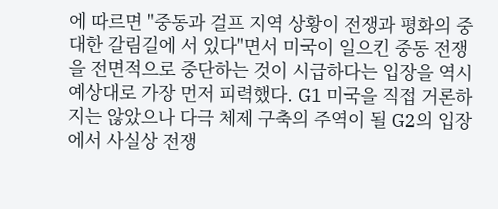에 따르면 "중동과 걸프 지역 상황이 전쟁과 평화의 중대한 갈림길에 서 있다"면서 미국이 일으킨 중동 전쟁을 전면적으로 중단하는 것이 시급하다는 입장을 역시 예상대로 가장 먼저 피력했다. G1 미국을 직접 거론하지는 않았으나 다극 체제 구축의 주역이 될 G2의 입장에서 사실상 전쟁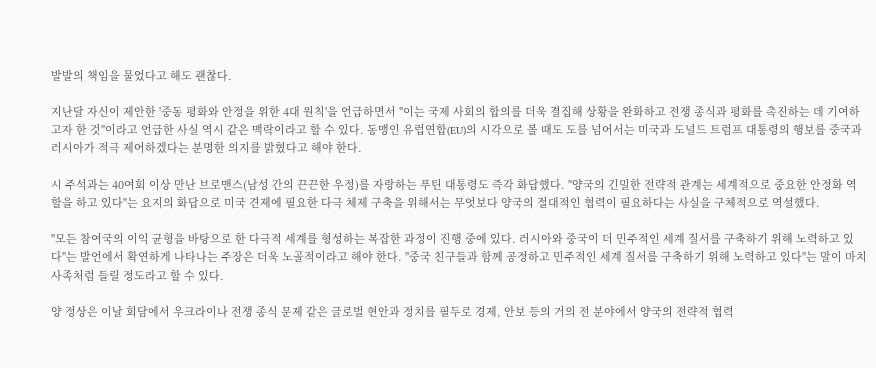발발의 책임을 물었다고 해도 괜찮다.

지난달 자신이 제안한 '중동 평화와 안정을 위한 4대 원칙'을 언급하면서 "이는 국제 사회의 합의를 더욱 결집해 상황을 완화하고 전쟁 종식과 평화를 촉진하는 데 기여하고자 한 것"이라고 언급한 사실 역시 같은 맥락이라고 할 수 있다. 동맹인 유럽연합(EU)의 시각으로 볼 때도 도를 넘어서는 미국과 도널드 트럼프 대통령의 행보를 중국과 러시아가 적극 제어하겠다는 분명한 의지를 밝혔다고 해야 한다.

시 주석과는 40여회 이상 만난 브로맨스(남성 간의 끈끈한 우정)를 자랑하는 푸틴 대통령도 즉각 화답했다. "양국의 긴밀한 전략적 관계는 세계적으로 중요한 안정화 역할을 하고 있다"는 요지의 화답으로 미국 견제에 필요한 다극 체제 구축을 위해서는 무엇보다 양국의 절대적인 협력이 필요하다는 사실을 구체적으로 역설했다.

"모든 참여국의 이익 균형을 바탕으로 한 다극적 세계를 형성하는 복잡한 과정이 진행 중에 있다. 러시아와 중국이 더 민주적인 세계 질서를 구축하기 위해 노력하고 있다"는 발언에서 확연하게 나타나는 주장은 더욱 노골적이라고 해야 한다. "중국 친구들과 함께 공정하고 민주적인 세계 질서를 구축하기 위해 노력하고 있다"는 말이 마치 사족처럼 들릴 정도라고 할 수 있다.

양 정상은 이날 회담에서 우크라이나 전쟁 종식 문제 같은 글로벌 현안과 정치를 필두로 경제, 안보 등의 거의 전 분야에서 양국의 전략적 협력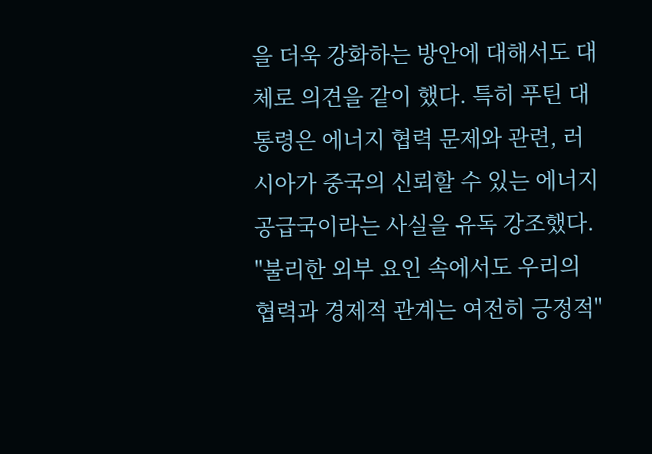을 더욱 강화하는 방안에 대해서도 대체로 의견을 같이 했다. 특히 푸틴 대통령은 에너지 협력 문제와 관련, 러시아가 중국의 신뢰할 수 있는 에너지 공급국이라는 사실을 유독 강조했다. "불리한 외부 요인 속에서도 우리의 협력과 경제적 관계는 여전히 긍정적"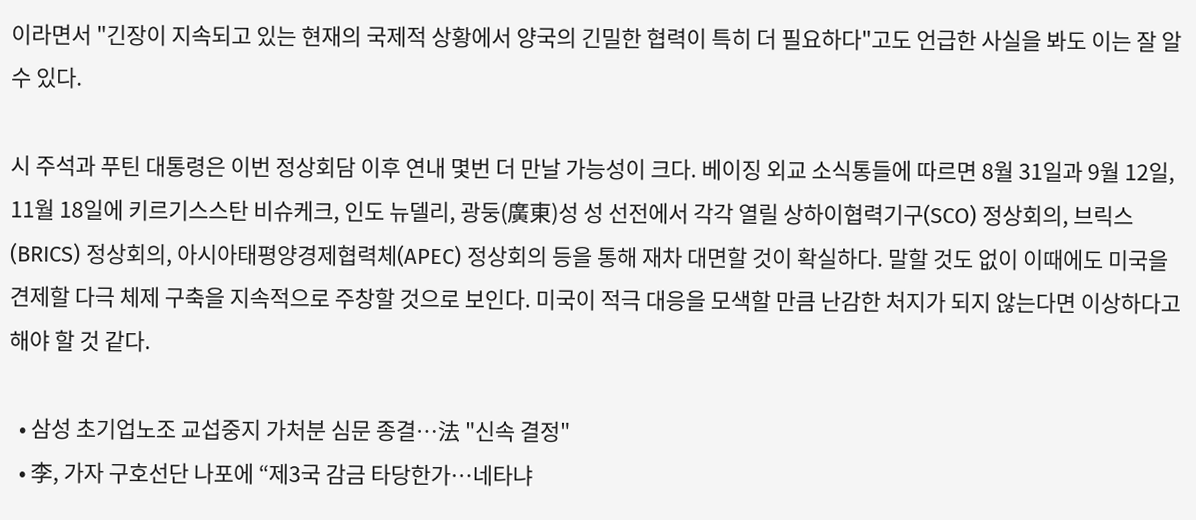이라면서 "긴장이 지속되고 있는 현재의 국제적 상황에서 양국의 긴밀한 협력이 특히 더 필요하다"고도 언급한 사실을 봐도 이는 잘 알 수 있다.

시 주석과 푸틴 대통령은 이번 정상회담 이후 연내 몇번 더 만날 가능성이 크다. 베이징 외교 소식통들에 따르면 8월 31일과 9월 12일, 11월 18일에 키르기스스탄 비슈케크, 인도 뉴델리, 광둥(廣東)성 성 선전에서 각각 열릴 상하이협력기구(SCO) 정상회의, 브릭스(BRICS) 정상회의, 아시아태평양경제협력체(APEC) 정상회의 등을 통해 재차 대면할 것이 확실하다. 말할 것도 없이 이때에도 미국을 견제할 다극 체제 구축을 지속적으로 주창할 것으로 보인다. 미국이 적극 대응을 모색할 만큼 난감한 처지가 되지 않는다면 이상하다고 해야 할 것 같다.

  • 삼성 초기업노조 교섭중지 가처분 심문 종결…法 "신속 결정"
  • 李, 가자 구호선단 나포에 “제3국 감금 타당한가…네타냐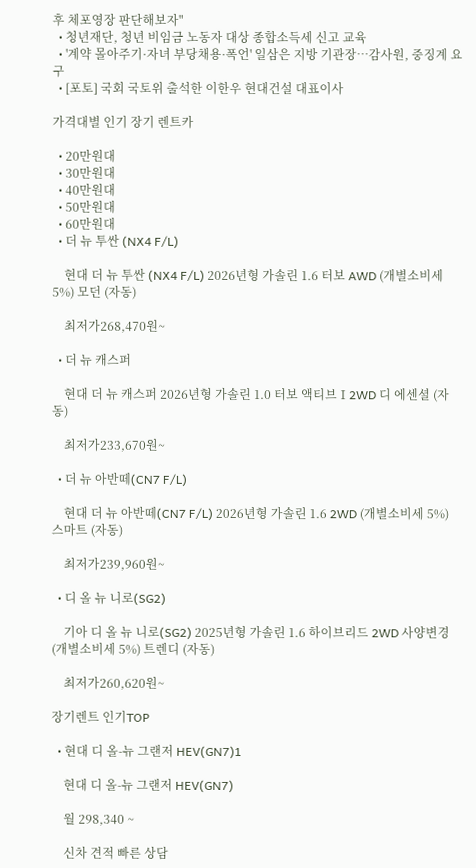후 체포영장 판단해보자"
  • 청년재단, 청년 비임금 노동자 대상 종합소득세 신고 교육
  • '계약 몰아주기·자녀 부당채용·폭언' 일삼은 지방 기관장…감사원, 중징계 요구
  • [포토] 국회 국토위 출석한 이한우 현대건설 대표이사

가격대별 인기 장기 렌트카

  • 20만원대
  • 30만원대
  • 40만원대
  • 50만원대
  • 60만원대
  • 더 뉴 투싼 (NX4 F/L)

    현대 더 뉴 투싼 (NX4 F/L) 2026년형 가솔린 1.6 터보 AWD (개별소비세 5%) 모던 (자동)

    최저가268,470원~

  • 더 뉴 캐스퍼

    현대 더 뉴 캐스퍼 2026년형 가솔린 1.0 터보 액티브Ⅰ2WD 디 에센셜 (자동)

    최저가233,670원~

  • 더 뉴 아반떼(CN7 F/L)

    현대 더 뉴 아반떼(CN7 F/L) 2026년형 가솔린 1.6 2WD (개별소비세 5%) 스마트 (자동)

    최저가239,960원~

  • 디 올 뉴 니로(SG2)

    기아 디 올 뉴 니로(SG2) 2025년형 가솔린 1.6 하이브리드 2WD 사양변경 (개별소비세 5%) 트렌디 (자동)

    최저가260,620원~

장기렌트 인기TOP

  • 현대 디 올-뉴 그랜저 HEV(GN7)1

    현대 디 올-뉴 그랜저 HEV(GN7)

    월 298,340 ~

    신차 견적 빠른 상담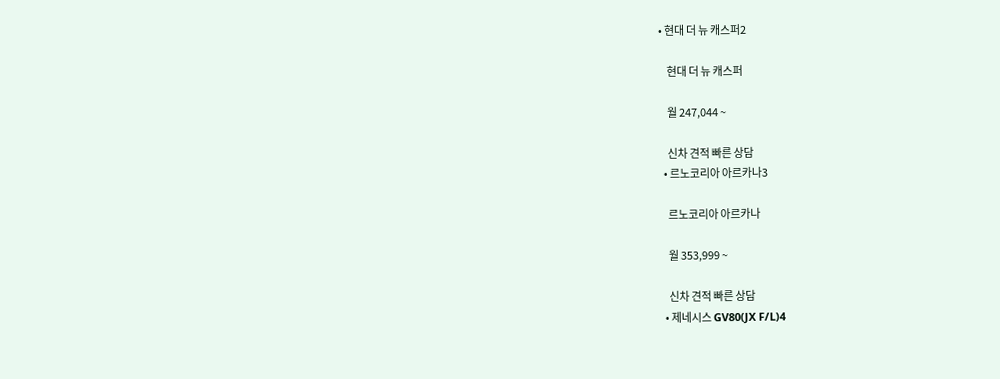• 현대 더 뉴 캐스퍼2

    현대 더 뉴 캐스퍼

    월 247,044 ~

    신차 견적 빠른 상담
  • 르노코리아 아르카나3

    르노코리아 아르카나

    월 353,999 ~

    신차 견적 빠른 상담
  • 제네시스 GV80(JX F/L)4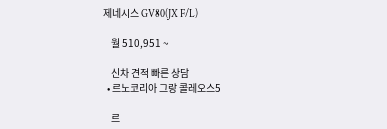제네시스 GV80(JX F/L)

    월 510,951 ~

    신차 견적 빠른 상담
  • 르노코리아 그랑 콜레오스5

    르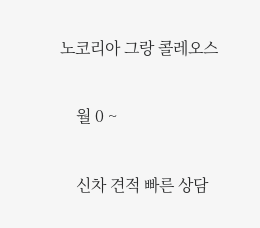노코리아 그랑 콜레오스

    월 0 ~

    신차 견적 빠른 상담